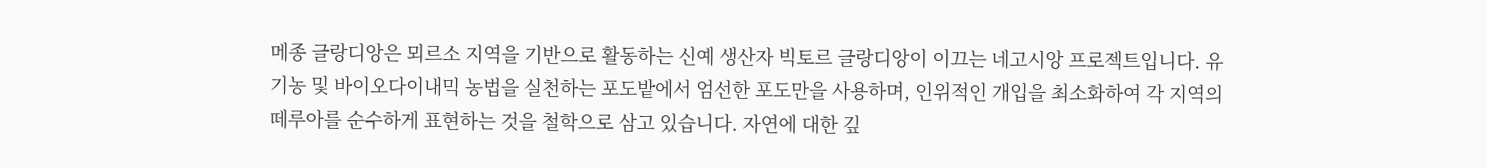메종 글랑디앙은 뫼르소 지역을 기반으로 활동하는 신예 생산자 빅토르 글랑디앙이 이끄는 네고시앙 프로젝트입니다. 유기농 및 바이오다이내믹 농법을 실천하는 포도밭에서 엄선한 포도만을 사용하며, 인위적인 개입을 최소화하여 각 지역의 떼루아를 순수하게 표현하는 것을 철학으로 삼고 있습니다. 자연에 대한 깊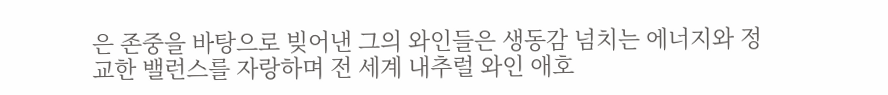은 존중을 바탕으로 빚어낸 그의 와인들은 생동감 넘치는 에너지와 정교한 밸런스를 자랑하며 전 세계 내추럴 와인 애호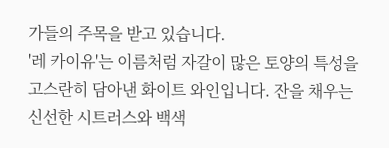가들의 주목을 받고 있습니다.
'레 카이유'는 이름처럼 자갈이 많은 토양의 특성을 고스란히 담아낸 화이트 와인입니다. 잔을 채우는 신선한 시트러스와 백색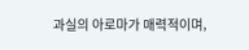과실의 아로마가 매력적이며,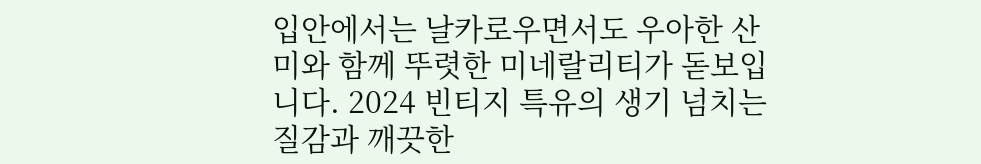입안에서는 날카로우면서도 우아한 산미와 함께 뚜렷한 미네랄리티가 돋보입니다. 2024 빈티지 특유의 생기 넘치는 질감과 깨끗한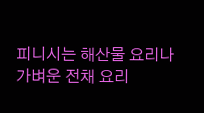피니시는 해산물 요리나 가벼운 전채 요리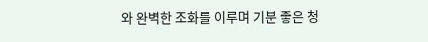와 완벽한 조화를 이루며 기분 좋은 청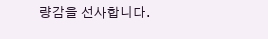량감을 선사합니다.